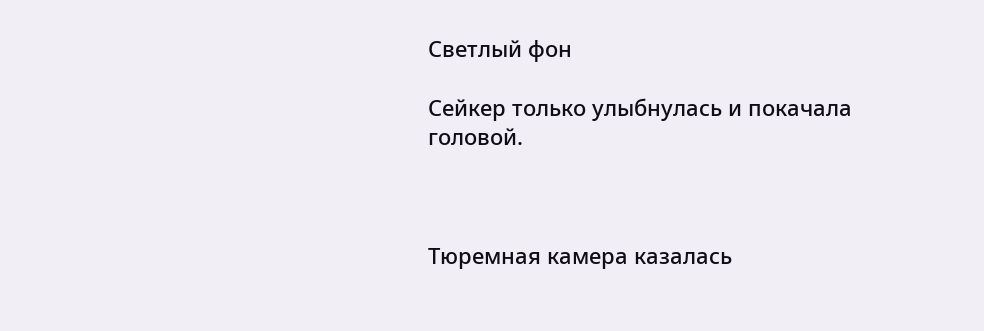Светлый фон

Сейкер только улыбнулась и покачала головой.



Тюремная камера казалась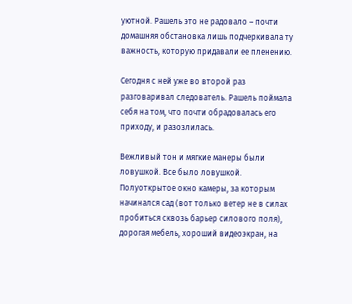уютной. Рашель это не радовало – почти домашняя обстановка лишь подчеркивала ту важность, которую придавали ее пленению.

Сегодня с ней уже во второй раз разговаривал следователь. Рашель поймала себя на том, что почти обрадовалась его приходу, и разозлилась.

Вежливый тон и мягкие манеры были ловушкой. Все было ловушкой. Полуоткрытое окно камеры, за которым начинался сад (вот только ветер не в силах пробиться сквозь барьер силового поля), дорогая мебель, хороший видеоэкран, на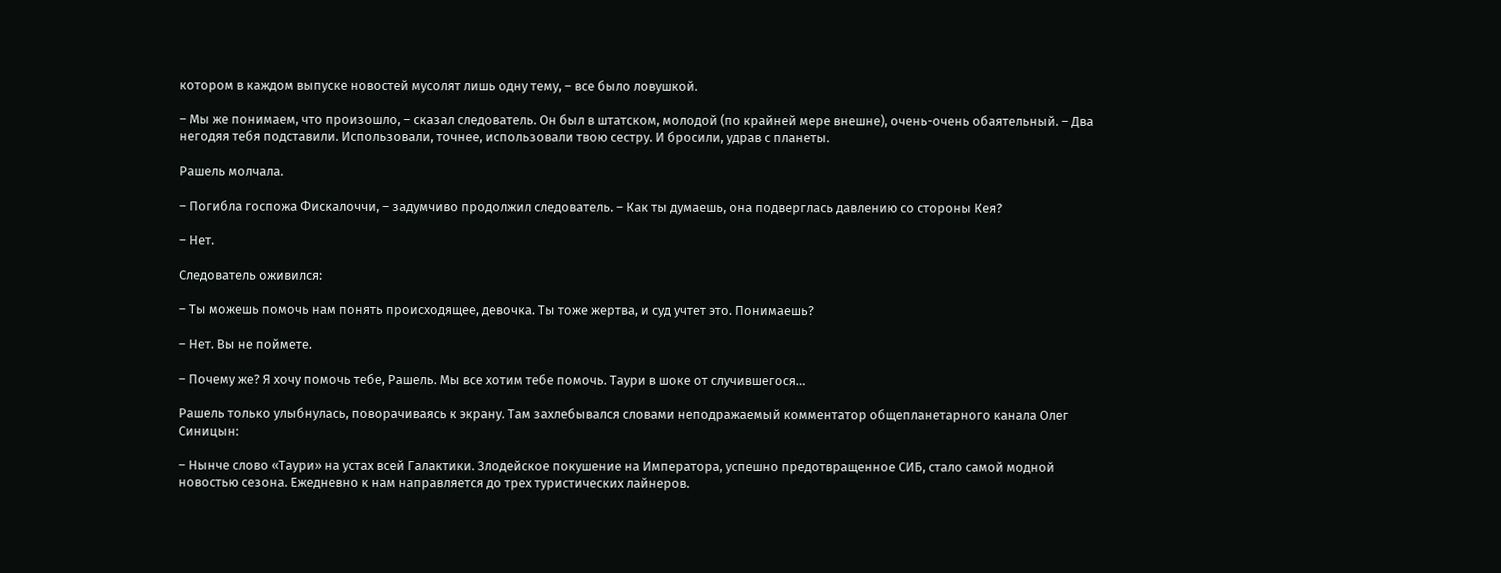котором в каждом выпуске новостей мусолят лишь одну тему, – все было ловушкой.

– Мы же понимаем, что произошло, – сказал следователь. Он был в штатском, молодой (по крайней мере внешне), очень-очень обаятельный. – Два негодяя тебя подставили. Использовали, точнее, использовали твою сестру. И бросили, удрав с планеты.

Рашель молчала.

– Погибла госпожа Фискалоччи, – задумчиво продолжил следователь. – Как ты думаешь, она подверглась давлению со стороны Кея?

– Нет.

Следователь оживился:

– Ты можешь помочь нам понять происходящее, девочка. Ты тоже жертва, и суд учтет это. Понимаешь?

– Нет. Вы не поймете.

– Почему же? Я хочу помочь тебе, Рашель. Мы все хотим тебе помочь. Таури в шоке от случившегося…

Рашель только улыбнулась, поворачиваясь к экрану. Там захлебывался словами неподражаемый комментатор общепланетарного канала Олег Синицын:

– Нынче слово «Таури» на устах всей Галактики. Злодейское покушение на Императора, успешно предотвращенное СИБ, стало самой модной новостью сезона. Ежедневно к нам направляется до трех туристических лайнеров.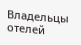Владельцы отелей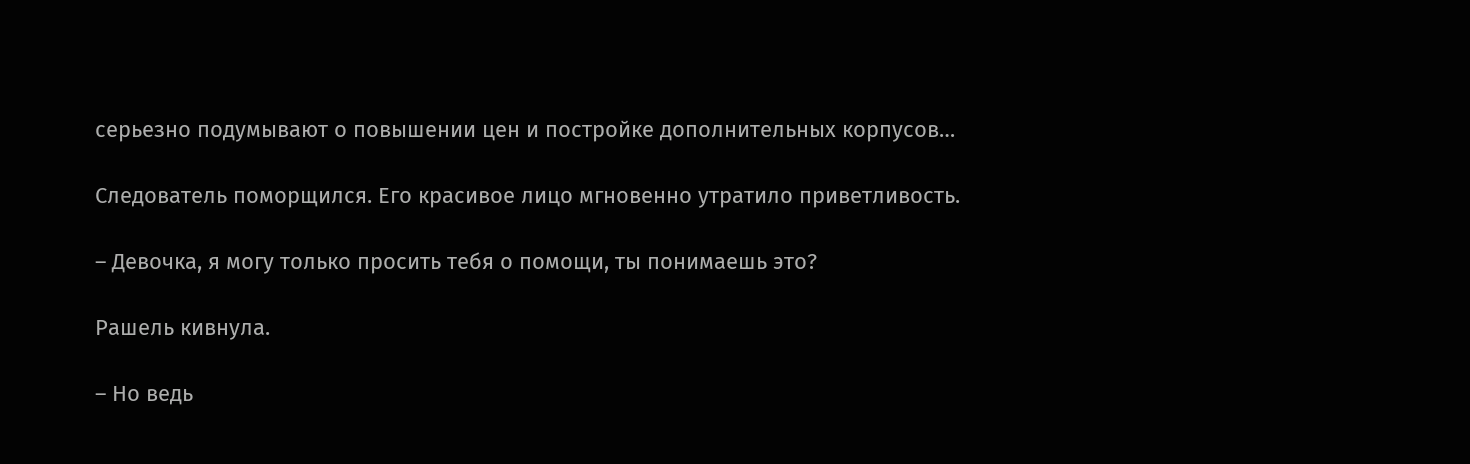серьезно подумывают о повышении цен и постройке дополнительных корпусов…

Следователь поморщился. Его красивое лицо мгновенно утратило приветливость.

– Девочка, я могу только просить тебя о помощи, ты понимаешь это?

Рашель кивнула.

– Но ведь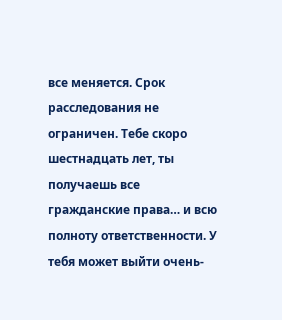все меняется. Срок расследования не ограничен. Тебе скоро шестнадцать лет, ты получаешь все гражданские права… и всю полноту ответственности. У тебя может выйти очень-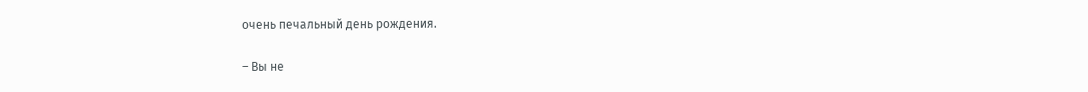очень печальный день рождения.

– Вы не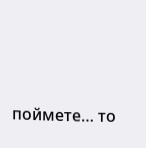поймете… то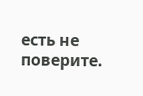есть не поверите.